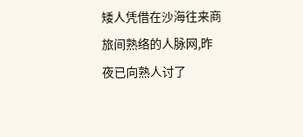矮人凭借在沙海往来商旅间熟络的人脉网,昨夜已向熟人讨了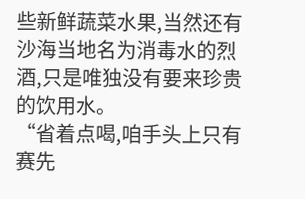些新鲜蔬菜水果,当然还有沙海当地名为消毒水的烈酒,只是唯独没有要来珍贵的饮用水。
“省着点喝,咱手头上只有赛先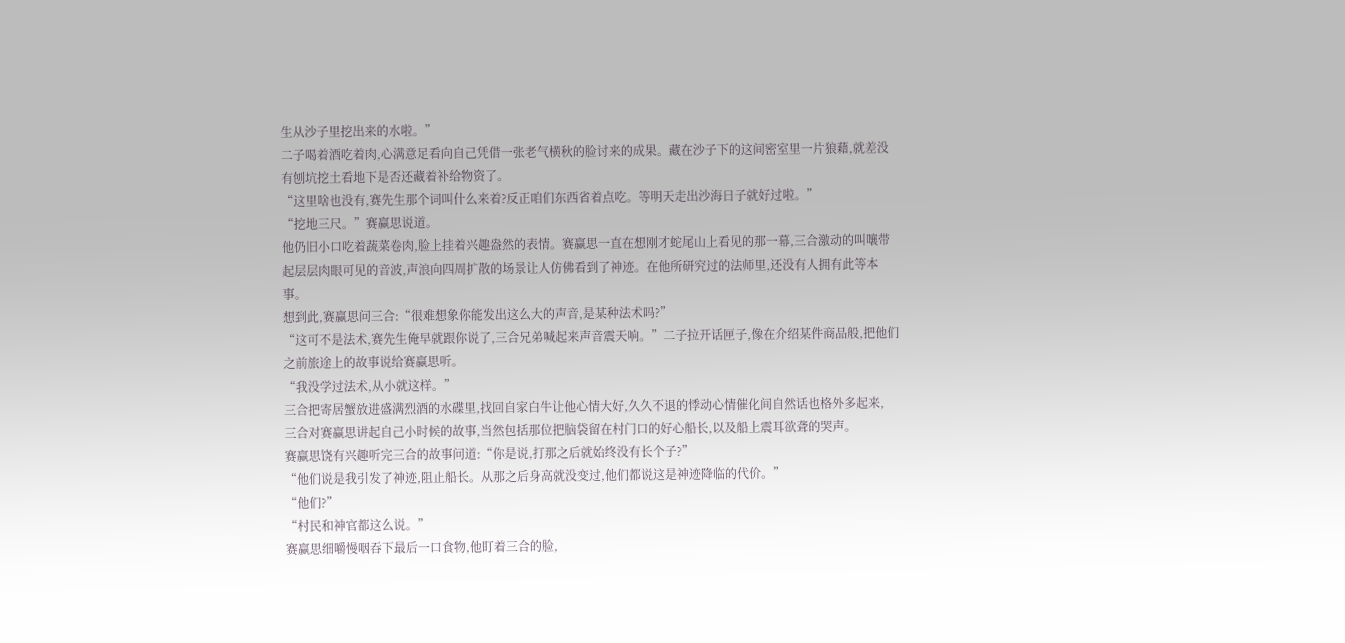生从沙子里挖出来的水啦。”
二子喝着酒吃着肉,心满意足看向自己凭借一张老气横秋的脸讨来的成果。藏在沙子下的这间密室里一片狼藉,就差没有刨坑挖土看地下是否还藏着补给物资了。
“这里啥也没有,赛先生那个词叫什么来着?反正咱们东西省着点吃。等明天走出沙海日子就好过啦。”
“挖地三尺。”赛赢思说道。
他仍旧小口吃着蔬菜卷肉,脸上挂着兴趣盎然的表情。赛赢思一直在想刚才蛇尾山上看见的那一幕,三合激动的叫嚷带起层层肉眼可见的音波,声浪向四周扩散的场景让人仿佛看到了神迹。在他所研究过的法师里,还没有人拥有此等本事。
想到此,赛赢思问三合:“很难想象你能发出这么大的声音,是某种法术吗?”
“这可不是法术,赛先生俺早就跟你说了,三合兄弟喊起来声音震天响。”二子拉开话匣子,像在介绍某件商品般,把他们之前旅途上的故事说给赛赢思听。
“我没学过法术,从小就这样。”
三合把寄居蟹放进盛满烈酒的水碟里,找回自家白牛让他心情大好,久久不退的悸动心情催化间自然话也格外多起来,
三合对赛赢思讲起自己小时候的故事,当然包括那位把脑袋留在村门口的好心船长,以及船上震耳欲聋的哭声。
赛赢思饶有兴趣听完三合的故事问道:“你是说,打那之后就始终没有长个子?”
“他们说是我引发了神迹,阻止船长。从那之后身高就没变过,他们都说这是神迹降临的代价。”
“他们?”
“村民和神官都这么说。”
赛赢思细嚼慢咽吞下最后一口食物,他盯着三合的脸,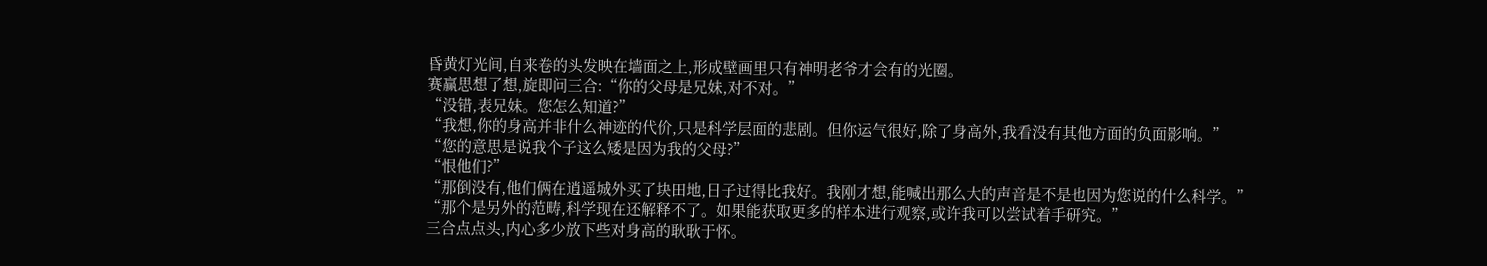昏黄灯光间,自来卷的头发映在墙面之上,形成壁画里只有神明老爷才会有的光圈。
赛赢思想了想,旋即问三合:“你的父母是兄妹,对不对。”
“没错,表兄妹。您怎么知道?”
“我想,你的身高并非什么神迹的代价,只是科学层面的悲剧。但你运气很好,除了身高外,我看没有其他方面的负面影响。”
“您的意思是说我个子这么矮是因为我的父母?”
“恨他们?”
“那倒没有,他们俩在逍遥城外买了块田地,日子过得比我好。我刚才想,能喊出那么大的声音是不是也因为您说的什么科学。”
“那个是另外的范畴,科学现在还解释不了。如果能获取更多的样本进行观察,或许我可以尝试着手研究。”
三合点点头,内心多少放下些对身高的耿耿于怀。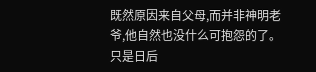既然原因来自父母,而并非神明老爷,他自然也没什么可抱怨的了。只是日后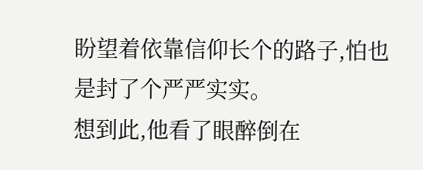盼望着依靠信仰长个的路子,怕也是封了个严严实实。
想到此,他看了眼醉倒在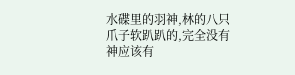水碟里的羽神,林的八只爪子软趴趴的,完全没有神应该有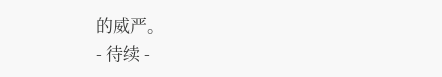的威严。
- 待续 -